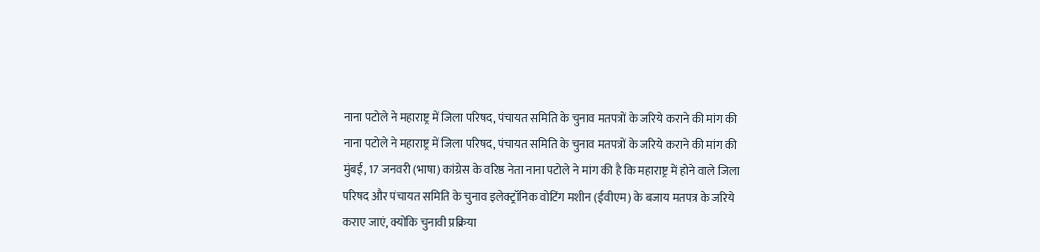नाना पटोले ने महाराष्ट्र में जिला परिषद, पंचायत समिति के चुनाव मतपत्रों के जरिये कराने की मांग की
नाना पटोले ने महाराष्ट्र में जिला परिषद, पंचायत समिति के चुनाव मतपत्रों के जरिये कराने की मांग की
मुंबई, 17 जनवरी (भाषा) कांग्रेस के वरिष्ठ नेता नाना पटोले ने मांग की है कि महाराष्ट्र में होने वाले जिला परिषद और पंचायत समिति के चुनाव इलेक्ट्रॉनिक वोटिंग मशीन (ईवीएम) के बजाय मतपत्र के जरिये कराए जाएं, क्योंकि चुनावी प्रक्रिया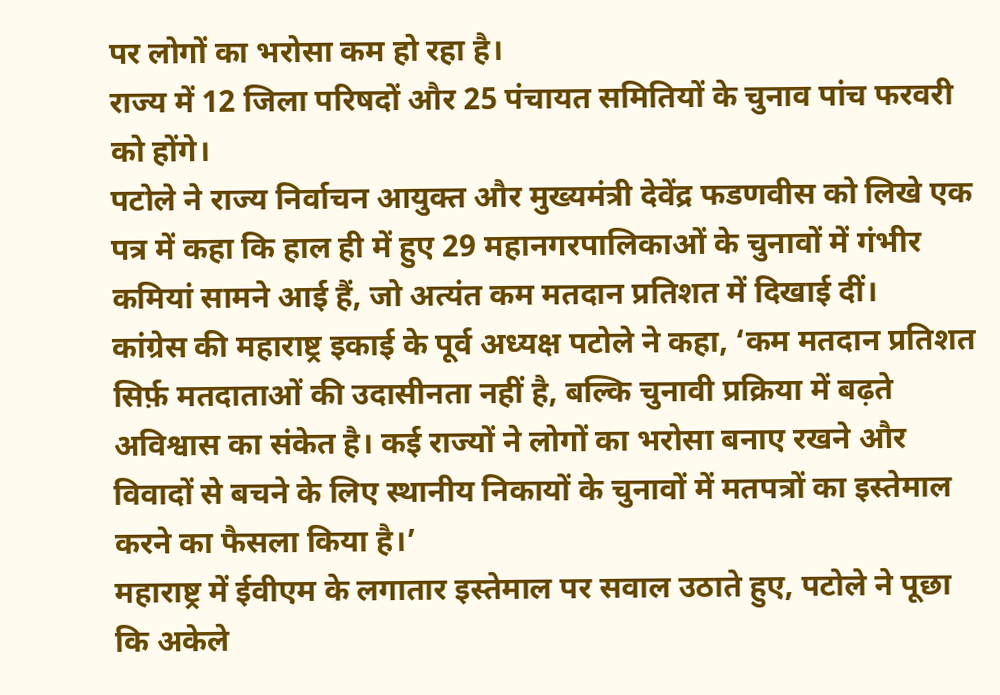पर लोगों का भरोसा कम हो रहा है।
राज्य में 12 जिला परिषदों और 25 पंचायत समितियों के चुनाव पांच फरवरी को होंगे।
पटोले ने राज्य निर्वाचन आयुक्त और मुख्यमंत्री देवेंद्र फडणवीस को लिखे एक पत्र में कहा कि हाल ही में हुए 29 महानगरपालिकाओं के चुनावों में गंभीर कमियां सामने आई हैं, जो अत्यंत कम मतदान प्रतिशत में दिखाई दीं।
कांग्रेस की महाराष्ट्र इकाई के पूर्व अध्यक्ष पटोले ने कहा, ‘कम मतदान प्रतिशत सिर्फ़ मतदाताओं की उदासीनता नहीं है, बल्कि चुनावी प्रक्रिया में बढ़ते अविश्वास का संकेत है। कई राज्यों ने लोगों का भरोसा बनाए रखने और विवादों से बचने के लिए स्थानीय निकायों के चुनावों में मतपत्रों का इस्तेमाल करने का फैसला किया है।’
महाराष्ट्र में ईवीएम के लगातार इस्तेमाल पर सवाल उठाते हुए, पटोले ने पूछा कि अकेले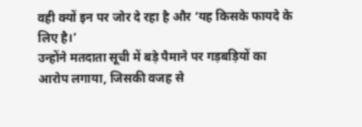वही क्यों इन पर जोर दे रहा है और ‘यह किसके फायदे के लिए है।’
उन्होंने मतदाता सूची में बड़े पैमाने पर गड़बड़ियों का आरोप लगाया, जिसकी वजह से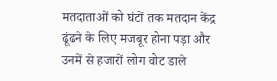मतदाताओं को घंटों तक मतदान केंद्र ढूंढने के लिए मजबूर होना पड़ा और उनमें से हजारों लोग वोट डाले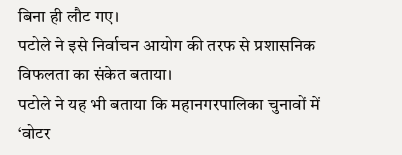बिना ही लौट गए।
पटोले ने इसे निर्वाचन आयोग की तरफ से प्रशासनिक विफलता का संकेत बताया।
पटोले ने यह भी बताया कि महानगरपालिका चुनावों में ‘वोटर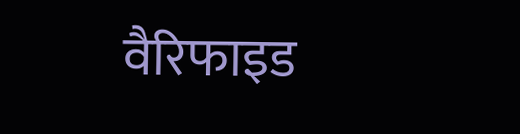वैरिफाइड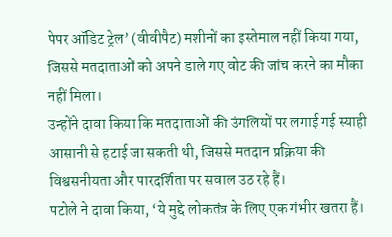पेपर ऑडिट ट्रेल’ (वीवीपैट) मशीनों का इस्तेमाल नहीं किया गया, जिससे मतदाताओं को अपने डाले गए वोट की जांच करने का मौका नहीं मिला।
उन्होंने दावा किया कि मतदाताओं की उंगलियों पर लगाई गई स्याही आसानी से हटाई जा सकती थी, जिससे मतदान प्रक्रिया की विश्वसनीयता और पारदर्शिता पर सवाल उठ रहे हैं।
पटोले ने दावा किया, ‘ये मुद्दे लोकतंत्र के लिए एक गंभीर खतरा हैं।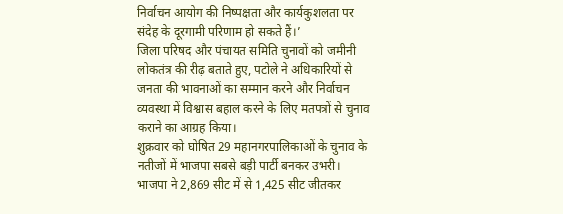निर्वाचन आयोग की निष्पक्षता और कार्यकुशलता पर संदेह के दूरगामी परिणाम हो सकते हैं।’
जिला परिषद और पंचायत समिति चुनावों को जमीनी लोकतंत्र की रीढ़ बताते हुए, पटोले ने अधिकारियों से जनता की भावनाओं का सम्मान करने और निर्वाचन व्यवस्था में विश्वास बहाल करने के लिए मतपत्रों से चुनाव कराने का आग्रह किया।
शुक्रवार को घोषित 29 महानगरपालिकाओं के चुनाव के नतीजों में भाजपा सबसे बड़ी पार्टी बनकर उभरी। भाजपा ने 2,869 सीट में से 1,425 सीट जीतकर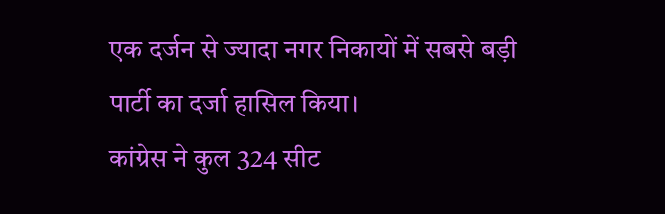एक दर्जन से ज्यादा नगर निकायों में सबसे बड़ी पार्टी का दर्जा हासिल किया।
कांग्रेस ने कुल 324 सीट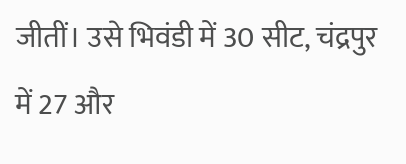जीतीं। उसे भिवंडी में 30 सीट, चंद्रपुर में 27 और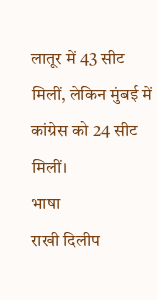लातूर में 43 सीट मिलीं, लेकिन मुंबई में कांग्रेस को 24 सीट मिलीं।
भाषा
राखी दिलीप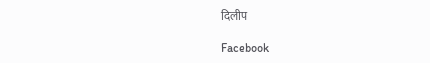दिलीप

Facebook